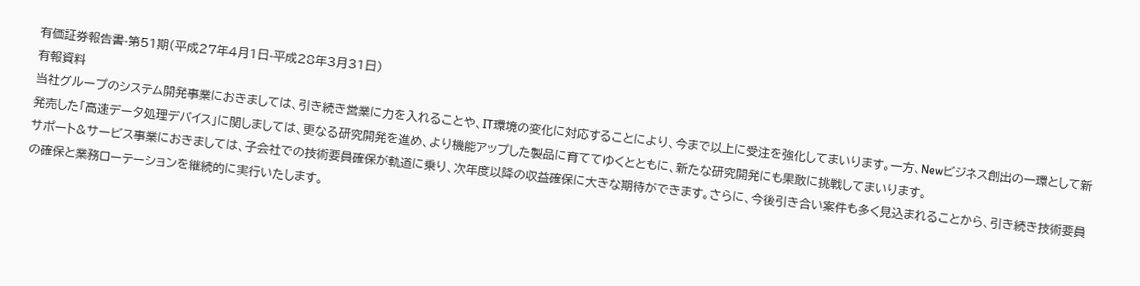有価証券報告書-第51期(平成27年4月1日-平成28年3月31日)
有報資料
当社グループのシステム開発事業におきましては、引き続き営業に力を入れることや、IT環境の変化に対応することにより、今まで以上に受注を強化してまいります。一方、Newビジネス創出の一環として新発売した「高速データ処理デバイス」に関しましては、更なる研究開発を進め、より機能アップした製品に育ててゆくとともに、新たな研究開発にも果敢に挑戦してまいります。
サポート&サービス事業におきましては、子会社での技術要員確保が軌道に乗り、次年度以降の収益確保に大きな期待ができます。さらに、今後引き合い案件も多く見込まれることから、引き続き技術要員の確保と業務ローテーションを継続的に実行いたします。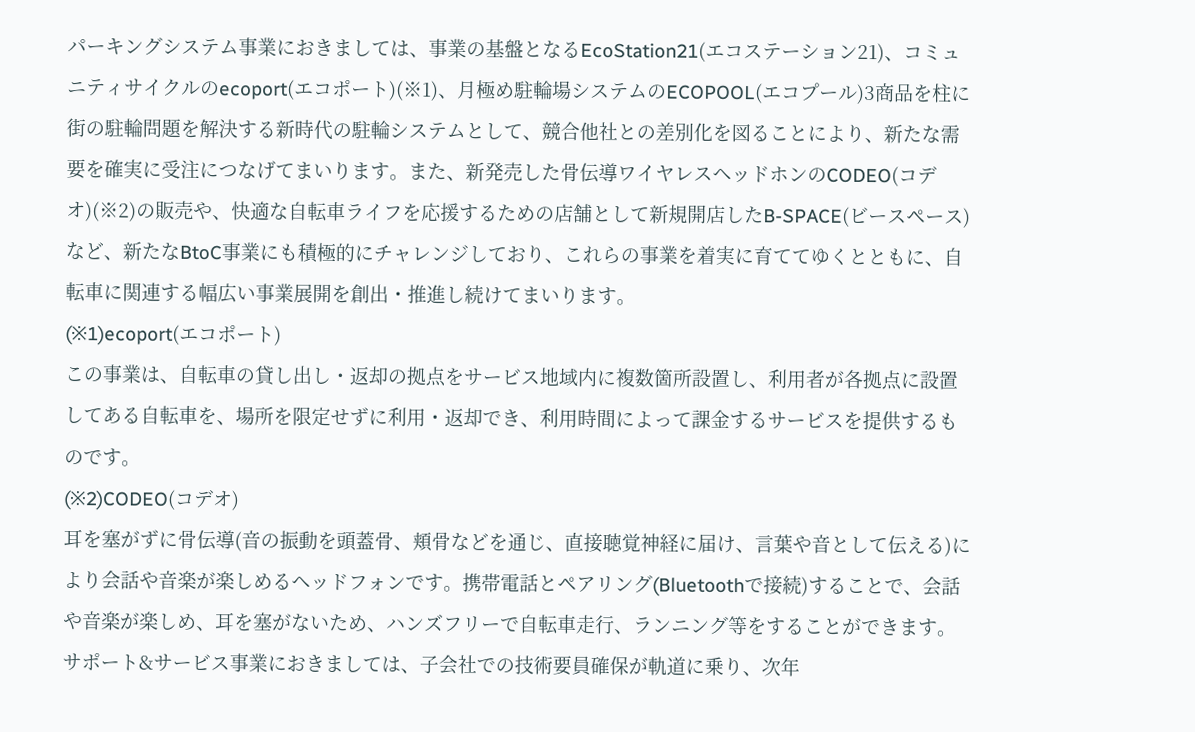パーキングシステム事業におきましては、事業の基盤となるEcoStation21(エコステーション21)、コミュニティサイクルのecoport(エコポート)(※1)、月極め駐輪場システムのECOPOOL(エコプール)3商品を柱に街の駐輪問題を解決する新時代の駐輪システムとして、競合他社との差別化を図ることにより、新たな需要を確実に受注につなげてまいります。また、新発売した骨伝導ワイヤレスヘッドホンのCODEO(コデオ)(※2)の販売や、快適な自転車ライフを応援するための店舗として新規開店したB‐SPACE(ビースペース)など、新たなBtoC事業にも積極的にチャレンジしており、これらの事業を着実に育ててゆくとともに、自転車に関連する幅広い事業展開を創出・推進し続けてまいります。
(※1)ecoport(エコポート)
この事業は、自転車の貸し出し・返却の拠点をサービス地域内に複数箇所設置し、利用者が各拠点に設置してある自転車を、場所を限定せずに利用・返却でき、利用時間によって課金するサービスを提供するものです。
(※2)CODEO(コデオ)
耳を塞がずに骨伝導(音の振動を頭蓋骨、頬骨などを通じ、直接聴覚神経に届け、言葉や音として伝える)により会話や音楽が楽しめるヘッドフォンです。携帯電話とペアリング(Bluetoothで接続)することで、会話や音楽が楽しめ、耳を塞がないため、ハンズフリーで自転車走行、ランニング等をすることができます。
サポート&サービス事業におきましては、子会社での技術要員確保が軌道に乗り、次年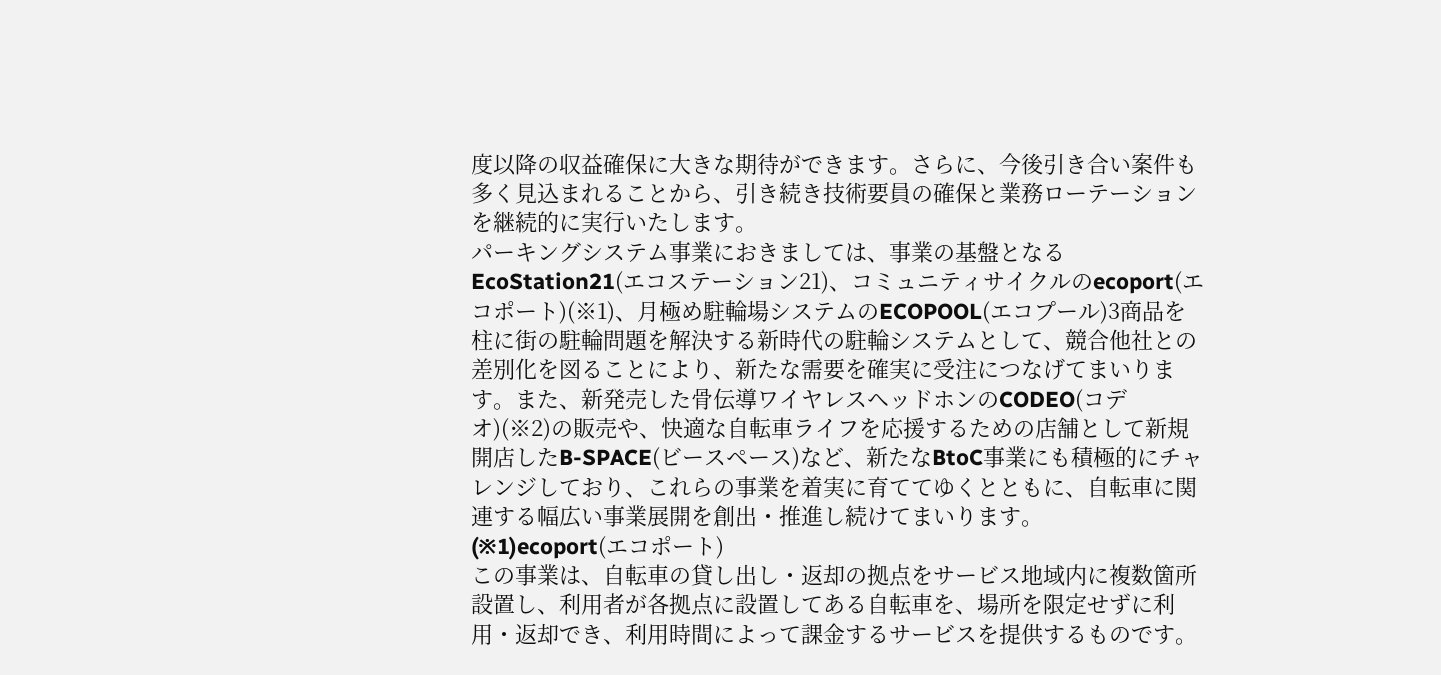度以降の収益確保に大きな期待ができます。さらに、今後引き合い案件も多く見込まれることから、引き続き技術要員の確保と業務ローテーションを継続的に実行いたします。
パーキングシステム事業におきましては、事業の基盤となるEcoStation21(エコステーション21)、コミュニティサイクルのecoport(エコポート)(※1)、月極め駐輪場システムのECOPOOL(エコプール)3商品を柱に街の駐輪問題を解決する新時代の駐輪システムとして、競合他社との差別化を図ることにより、新たな需要を確実に受注につなげてまいります。また、新発売した骨伝導ワイヤレスヘッドホンのCODEO(コデオ)(※2)の販売や、快適な自転車ライフを応援するための店舗として新規開店したB‐SPACE(ビースペース)など、新たなBtoC事業にも積極的にチャレンジしており、これらの事業を着実に育ててゆくとともに、自転車に関連する幅広い事業展開を創出・推進し続けてまいります。
(※1)ecoport(エコポート)
この事業は、自転車の貸し出し・返却の拠点をサービス地域内に複数箇所設置し、利用者が各拠点に設置してある自転車を、場所を限定せずに利用・返却でき、利用時間によって課金するサービスを提供するものです。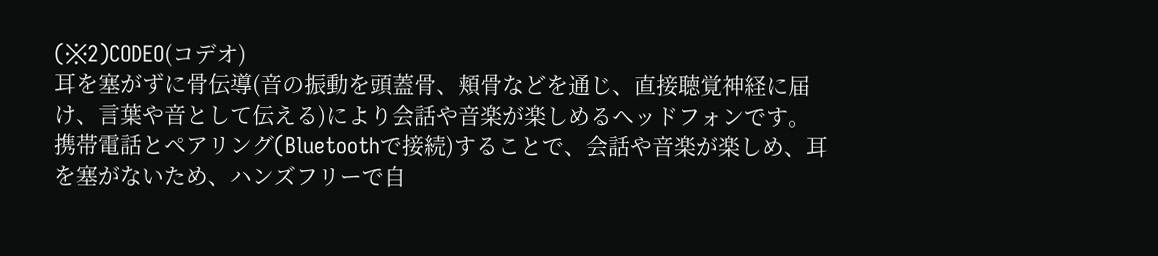(※2)CODEO(コデオ)
耳を塞がずに骨伝導(音の振動を頭蓋骨、頬骨などを通じ、直接聴覚神経に届け、言葉や音として伝える)により会話や音楽が楽しめるヘッドフォンです。携帯電話とペアリング(Bluetoothで接続)することで、会話や音楽が楽しめ、耳を塞がないため、ハンズフリーで自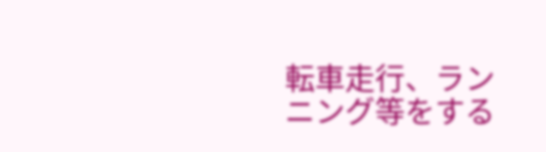転車走行、ランニング等をする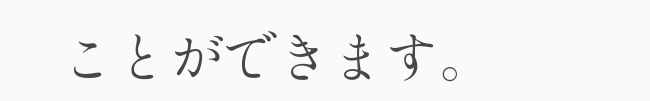ことができます。